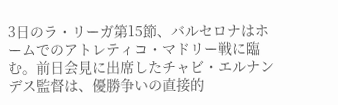3日のラ・リーガ第15節、バルセロナはホームでのアトレティコ・マドリー戦に臨む。前日会見に出席したチャビ・エルナンデス監督は、優勝争いの直接的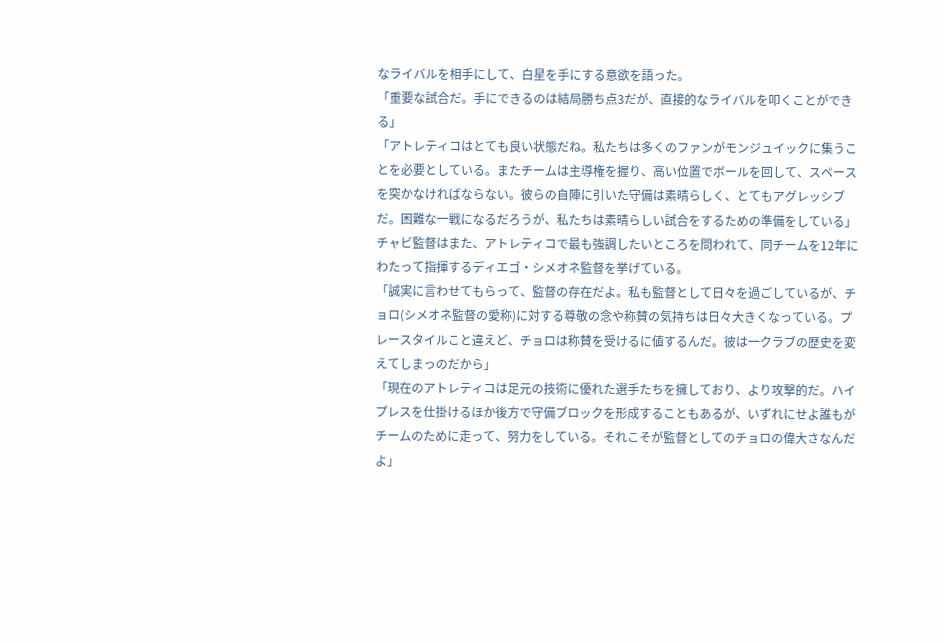なライバルを相手にして、白星を手にする意欲を語った。
「重要な試合だ。手にできるのは結局勝ち点3だが、直接的なライバルを叩くことができる」
「アトレティコはとても良い状態だね。私たちは多くのファンがモンジュイックに集うことを必要としている。またチームは主導権を握り、高い位置でボールを回して、スペースを突かなければならない。彼らの自陣に引いた守備は素晴らしく、とてもアグレッシブだ。困難な一戦になるだろうが、私たちは素晴らしい試合をするための準備をしている」
チャビ監督はまた、アトレティコで最も強調したいところを問われて、同チームを12年にわたって指揮するディエゴ・シメオネ監督を挙げている。
「誠実に言わせてもらって、監督の存在だよ。私も監督として日々を過ごしているが、チョロ(シメオネ監督の愛称)に対する尊敬の念や称賛の気持ちは日々大きくなっている。プレースタイルこと違えど、チョロは称賛を受けるに値するんだ。彼は一クラブの歴史を変えてしまっのだから」
「現在のアトレティコは足元の技術に優れた選手たちを擁しており、より攻撃的だ。ハイプレスを仕掛けるほか後方で守備ブロックを形成することもあるが、いずれにせよ誰もがチームのために走って、努力をしている。それこそが監督としてのチョロの偉大さなんだよ」